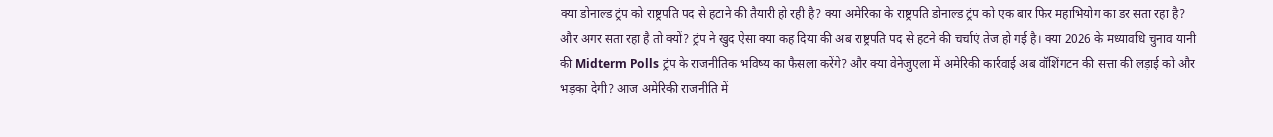क्या डोनाल्ड ट्रंप को राष्ट्रपति पद से हटाने की तैयारी हो रही है? क्या अमेरिका के राष्ट्रपति डोनाल्ड ट्रंप को एक बार फिर महाभियोग का डर सता रहा है? और अगर सता रहा है तो क्यों? ट्रंप ने खुद ऐसा क्या कह दिया की अब राष्ट्रपति पद से हटने की चर्चाएं तेज हो गई है। क्या 2026 के मध्यावधि चुनाव यानी की Midterm Polls ट्रंप के राजनीतिक भविष्य का फैसला करेंगे? और क्या वेनेजुएला में अमेरिकी कार्रवाई अब वॉशिंगटन की सत्ता की लड़ाई को और भड़का देगी? आज अमेरिकी राजनीति में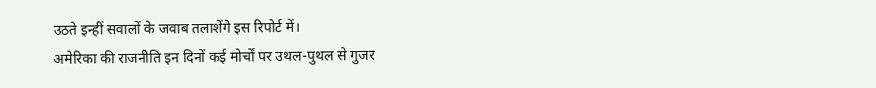उठते इन्हीं सवालों के जवाब तलाशेंगे इस रिपोर्ट में।
अमेरिका की राजनीति इन दिनों कई मोर्चों पर उथल-पुथल से गुजर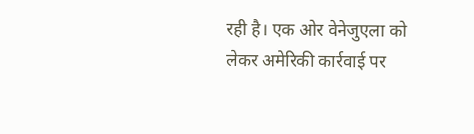रही है। एक ओर वेनेजुएला को लेकर अमेरिकी कार्रवाई पर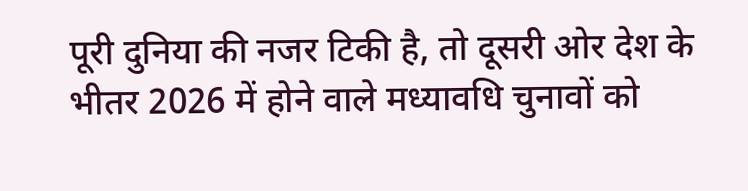पूरी दुनिया की नजर टिकी है, तो दूसरी ओर देश के भीतर 2026 में होने वाले मध्यावधि चुनावों को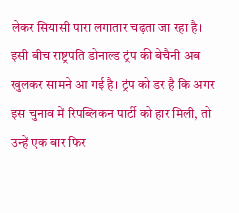लेकर सियासी पारा लगातार चढ़ता जा रहा है। इसी बीच राष्ट्रपति डोनाल्ड ट्रंप की बेचैनी अब खुलकर सामने आ गई है। ट्रंप को डर है कि अगर इस चुनाव में रिपब्लिकन पार्टी को हार मिली, तो उन्हें एक बार फिर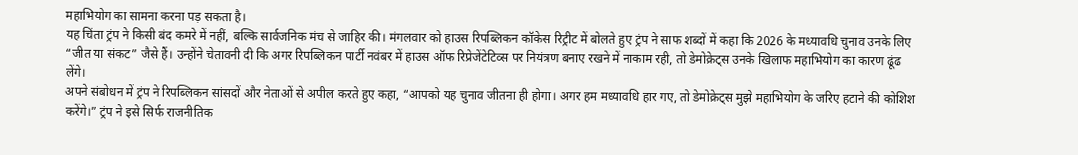महाभियोग का सामना करना पड़ सकता है।
यह चिंता ट्रंप ने किसी बंद कमरे में नहीं, बल्कि सार्वजनिक मंच से जाहिर की। मंगलवार को हाउस रिपब्लिकन कॉकेस रिट्रीट में बोलते हुए ट्रंप ने साफ शब्दों में कहा कि 2026 के मध्यावधि चुनाव उनके लिए “जीत या संकट” जैसे हैं। उन्होंने चेतावनी दी कि अगर रिपब्लिकन पार्टी नवंबर में हाउस ऑफ रिप्रेजेंटेटिव्स पर नियंत्रण बनाए रखने में नाकाम रही, तो डेमोक्रेट्स उनके खिलाफ महाभियोग का कारण ढूंढ लेंगे।
अपने संबोधन में ट्रंप ने रिपब्लिकन सांसदों और नेताओं से अपील करते हुए कहा, “आपको यह चुनाव जीतना ही होगा। अगर हम मध्यावधि हार गए, तो डेमोक्रेट्स मुझे महाभियोग के जरिए हटाने की कोशिश करेंगे।” ट्रंप ने इसे सिर्फ राजनीतिक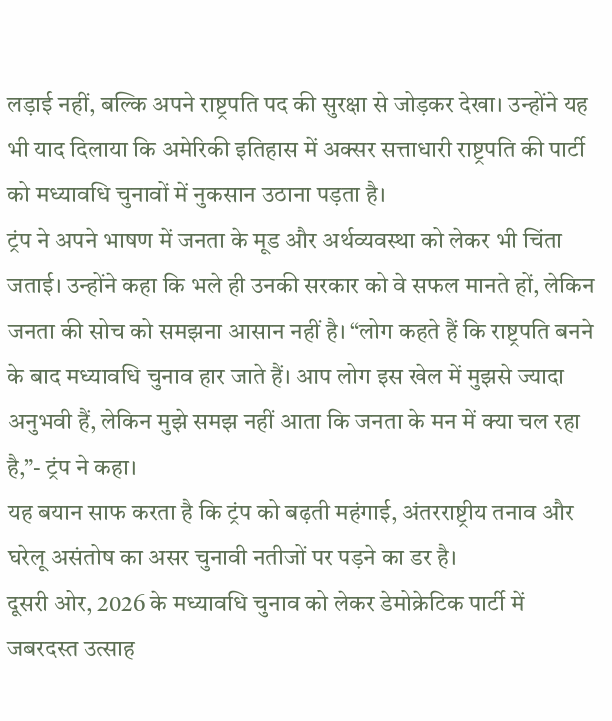लड़ाई नहीं, बल्कि अपने राष्ट्रपति पद की सुरक्षा से जोड़कर देखा। उन्होंने यह भी याद दिलाया कि अमेरिकी इतिहास में अक्सर सत्ताधारी राष्ट्रपति की पार्टी को मध्यावधि चुनावों में नुकसान उठाना पड़ता है।
ट्रंप ने अपने भाषण में जनता के मूड और अर्थव्यवस्था को लेकर भी चिंता जताई। उन्होंने कहा कि भले ही उनकी सरकार को वे सफल मानते हों, लेकिन जनता की सोच को समझना आसान नहीं है। “लोग कहते हैं कि राष्ट्रपति बनने के बाद मध्यावधि चुनाव हार जाते हैं। आप लोग इस खेल में मुझसे ज्यादा अनुभवी हैं, लेकिन मुझे समझ नहीं आता कि जनता के मन में क्या चल रहा है,”- ट्रंप ने कहा।
यह बयान साफ करता है कि ट्रंप को बढ़ती महंगाई, अंतरराष्ट्रीय तनाव और घरेलू असंतोष का असर चुनावी नतीजों पर पड़ने का डर है।
दूसरी ओर, 2026 के मध्यावधि चुनाव को लेकर डेमोक्रेटिक पार्टी में जबरदस्त उत्साह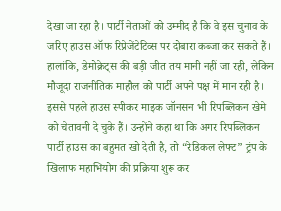देखा जा रहा है। पार्टी नेताओं को उम्मीद है कि वे इस चुनाव के जरिए हाउस ऑफ रिप्रेजेंटेटिव्स पर दोबारा कब्जा कर सकते हैं। हालांकि, डेमोक्रेट्स की बड़ी जीत तय मानी नहीं जा रही, लेकिन मौजूदा राजनीतिक माहौल को पार्टी अपने पक्ष में मान रही है।
इससे पहले हाउस स्पीकर माइक जॉनसन भी रिपब्लिकन खेमे को चेतावनी दे चुके हैं। उन्होंने कहा था कि अगर रिपब्लिकन पार्टी हाउस का बहुमत खो देती है, तो “रेडिकल लेफ्ट” ट्रंप के खिलाफ महाभियोग की प्रक्रिया शुरू कर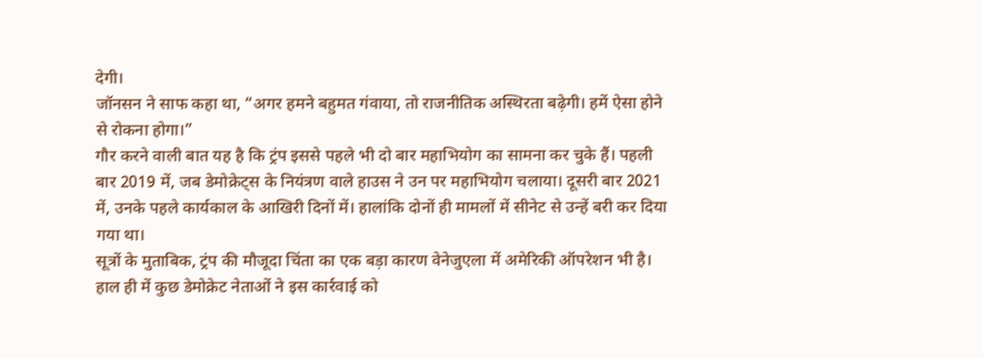देगी।
जॉनसन ने साफ कहा था, “अगर हमने बहुमत गंवाया, तो राजनीतिक अस्थिरता बढ़ेगी। हमें ऐसा होने से रोकना होगा।”
गौर करने वाली बात यह है कि ट्रंप इससे पहले भी दो बार महाभियोग का सामना कर चुके हैं। पहली बार 2019 में, जब डेमोक्रेट्स के नियंत्रण वाले हाउस ने उन पर महाभियोग चलाया। दूसरी बार 2021 में, उनके पहले कार्यकाल के आखिरी दिनों में। हालांकि दोनों ही मामलों में सीनेट से उन्हें बरी कर दिया गया था।
सूत्रों के मुताबिक, ट्रंप की मौजूदा चिंता का एक बड़ा कारण वेनेजुएला में अमेरिकी ऑपरेशन भी है। हाल ही में कुछ डेमोक्रेट नेताओं ने इस कार्रवाई को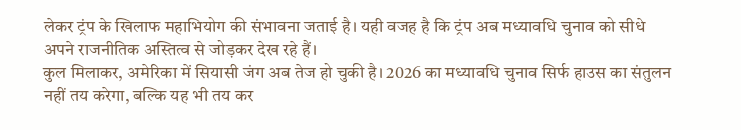लेकर ट्रंप के खिलाफ महाभियोग की संभावना जताई है। यही वजह है कि ट्रंप अब मध्यावधि चुनाव को सीधे अपने राजनीतिक अस्तित्व से जोड़कर देख रहे हैं।
कुल मिलाकर, अमेरिका में सियासी जंग अब तेज हो चुकी है। 2026 का मध्यावधि चुनाव सिर्फ हाउस का संतुलन नहीं तय करेगा, बल्कि यह भी तय कर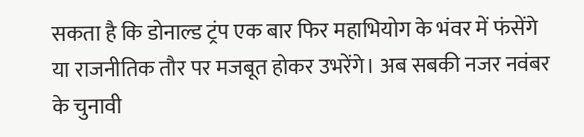सकता है कि डोनाल्ड ट्रंप एक बार फिर महाभियोग के भंवर में फंसेंगे या राजनीतिक तौर पर मजबूत होकर उभरेंगे। अब सबकी नजर नवंबर के चुनावी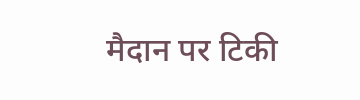मैदान पर टिकी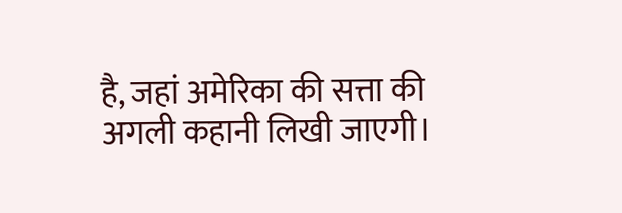है, जहां अमेरिका की सत्ता की अगली कहानी लिखी जाएगी।